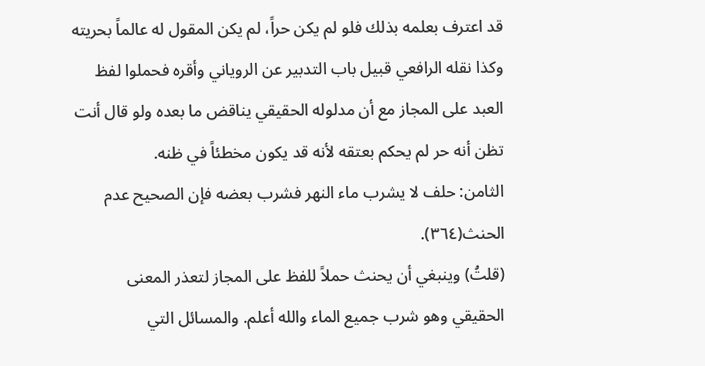قد اعترف بعلمه بذلك فلو لم يكن حراً، لم يكن المقول له عالماً بحريته وكذا نقله الرافعي قبيل باب التدبير عن الروياني وأقره فحملوا لفظ العبد على المجاز مع أن مدلوله الحقيقي يناقض ما بعده ولو قال أنت تظن أنه حر لم يحكم بعتقه لأنه قد يكون مخطئاً في ظنه.
الثامن: حلف لا يشرب ماء النهر فشرب بعضه فإن الصحيح عدم الحنث(٣٦٤).
(قلتُ) وينبغي أن يحنث حملاً للفظ على المجاز لتعذر المعنى الحقيقي وهو شرب جميع الماء والله أعلم. والمسائل التي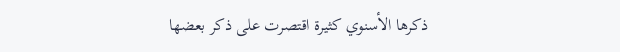ذكرها الأسنوي كثيرة اقتصرت على ذكر بعضها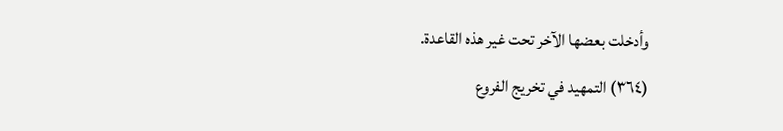وأدخلت بعضها الآخر تحت غير هذه القاعدة.
(٣٦٤) التمهيد في تخريج الفروع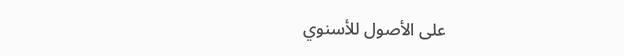على الأصول للأسنوي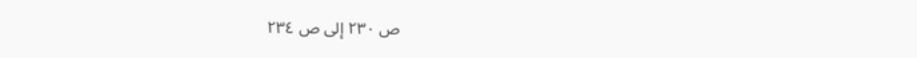ص ٢٣٠ إلى ص ٢٣٤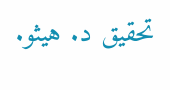تحقيق د. هیثو.